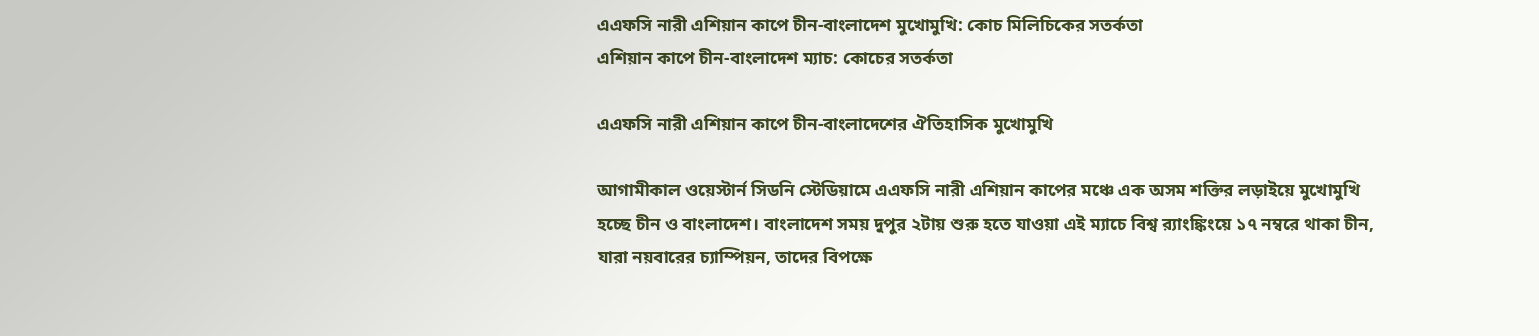এএফসি নারী এশিয়ান কাপে চীন-বাংলাদেশ মুখোমুখি: কোচ মিলিচিকের সতর্কতা
এশিয়ান কাপে চীন-বাংলাদেশ ম্যাচ: কোচের সতর্কতা

এএফসি নারী এশিয়ান কাপে চীন-বাংলাদেশের ঐতিহাসিক মুখোমুখি

আগামীকাল ওয়েস্টার্ন সিডনি স্টেডিয়ামে এএফসি নারী এশিয়ান কাপের মঞ্চে এক অসম শক্তির লড়াইয়ে মুখোমুখি হচ্ছে চীন ও বাংলাদেশ। বাংলাদেশ সময় দুপুর ২টায় শুরু হতে যাওয়া এই ম্যাচে বিশ্ব র‍্যাংঙ্কিংয়ে ১৭ নম্বরে থাকা চীন, যারা নয়বারের চ্যাম্পিয়ন, তাদের বিপক্ষে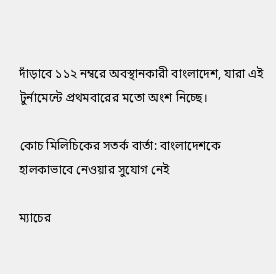দাঁড়াবে ১১২ নম্বরে অবস্থানকারী বাংলাদেশ, যারা এই টুর্নামেন্টে প্রথমবারের মতো অংশ নিচ্ছে।

কোচ মিলিচিকের সতর্ক বার্তা: বাংলাদেশকে হালকাভাবে নেওয়ার সুযোগ নেই

ম্যাচের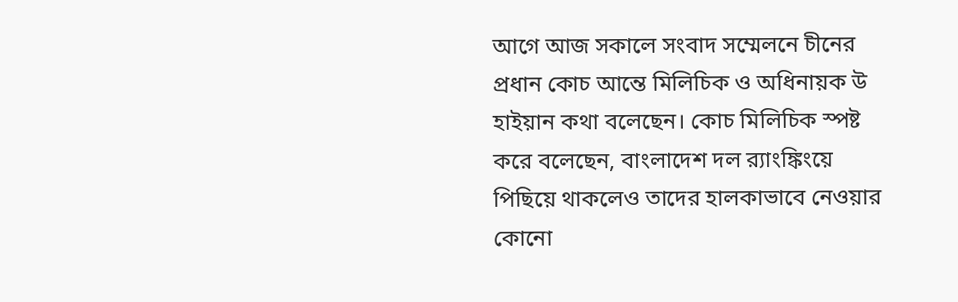আগে আজ সকালে সংবাদ সম্মেলনে চীনের প্রধান কোচ আন্তে মিলিচিক ও অধিনায়ক উ হাইয়ান কথা বলেছেন। কোচ মিলিচিক স্পষ্ট করে বলেছেন, বাংলাদেশ দল র‍্যাংঙ্কিংয়ে পিছিয়ে থাকলেও তাদের হালকাভাবে নেওয়ার কোনো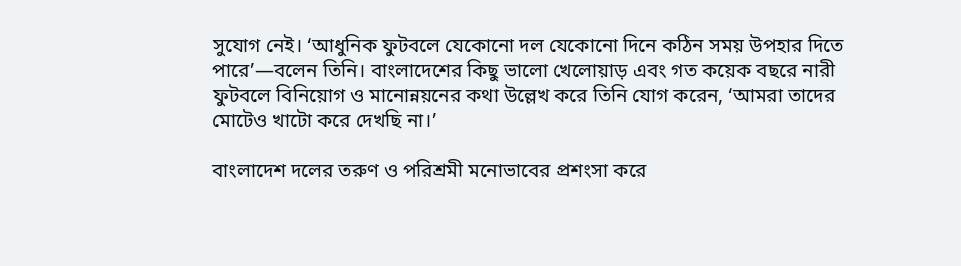সুযোগ নেই। ‘আধুনিক ফুটবলে যেকোনো দল যেকোনো দিনে কঠিন সময় উপহার দিতে পারে’—বলেন তিনি। বাংলাদেশের কিছু ভালো খেলোয়াড় এবং গত কয়েক বছরে নারী ফুটবলে বিনিয়োগ ও মানোন্নয়নের কথা উল্লেখ করে তিনি যোগ করেন, ‘আমরা তাদের মোটেও খাটো করে দেখছি না।’

বাংলাদেশ দলের তরুণ ও পরিশ্রমী মনোভাবের প্রশংসা করে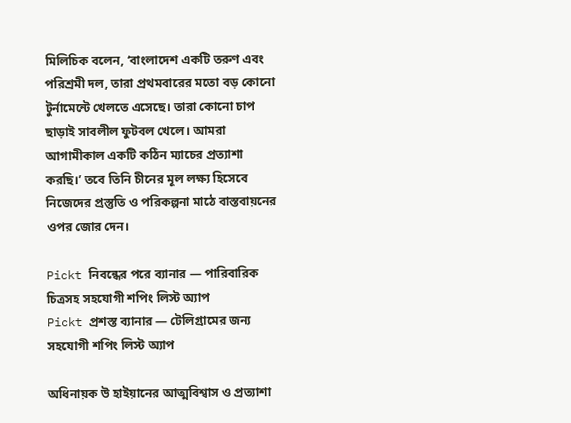মিলিচিক বলেন, ‘বাংলাদেশ একটি তরুণ এবং পরিশ্রমী দল, তারা প্রথমবারের মতো বড় কোনো টুর্নামেন্টে খেলতে এসেছে। তারা কোনো চাপ ছাড়াই সাবলীল ফুটবল খেলে। আমরা আগামীকাল একটি কঠিন ম্যাচের প্রত্যাশা করছি।’ তবে তিনি চীনের মূল লক্ষ্য হিসেবে নিজেদের প্রস্তুতি ও পরিকল্পনা মাঠে বাস্তবায়নের ওপর জোর দেন।

Pickt নিবন্ধের পরে ব্যানার — পারিবারিক চিত্রসহ সহযোগী শপিং লিস্ট অ্যাপ
Pickt প্রশস্ত ব্যানার — টেলিগ্রামের জন্য সহযোগী শপিং লিস্ট অ্যাপ

অধিনায়ক উ হাইয়ানের আত্মবিশ্বাস ও প্রত্যাশা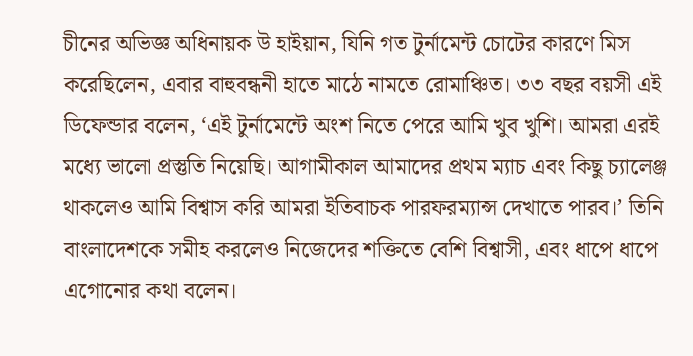চীনের অভিজ্ঞ অধিনায়ক উ হাইয়ান, যিনি গত টুর্নামেন্ট চোটের কারণে মিস করেছিলেন, এবার বাহুবন্ধনী হাতে মাঠে নামতে রোমাঞ্চিত। ৩৩ বছর বয়সী এই ডিফেন্ডার বলেন, ‘এই টুর্নামেন্টে অংশ নিতে পেরে আমি খুব খুশি। আমরা এরই মধ্যে ভালো প্রস্তুতি নিয়েছি। আগামীকাল আমাদের প্রথম ম্যাচ এবং কিছু চ্যালেঞ্জ থাকলেও আমি বিশ্বাস করি আমরা ইতিবাচক পারফরম্যান্স দেখাতে পারব।’ তিনি বাংলাদেশকে সমীহ করলেও নিজেদের শক্তিতে বেশি বিশ্বাসী, এবং ধাপে ধাপে এগোনোর কথা বলেন।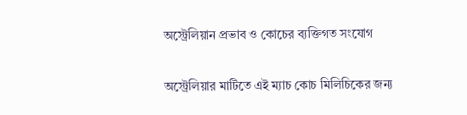অস্ট্রেলিয়ান প্রভাব ও কোচের ব্যক্তিগত সংযোগ

অস্ট্রেলিয়ার মাটিতে এই ম্যাচ কোচ মিলিচিকের জন্য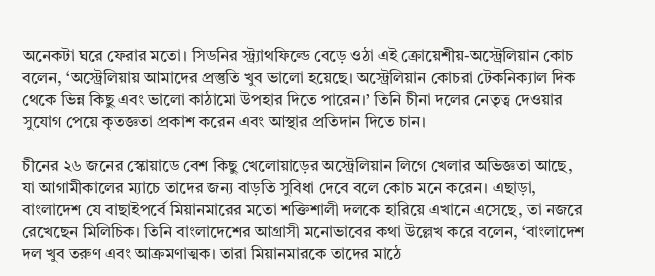অনেকটা ঘরে ফেরার মতো। সিডনির স্ট্র্যাথফিল্ডে বেড়ে ওঠা এই ক্রোয়েশীয়-অস্ট্রেলিয়ান কোচ বলেন, ‘অস্ট্রেলিয়ায় আমাদের প্রস্তুতি খুব ভালো হয়েছে। অস্ট্রেলিয়ান কোচরা টেকনিক্যাল দিক থেকে ভিন্ন কিছু এবং ভালো কাঠামো উপহার দিতে পারেন।’ তিনি চীনা দলের নেতৃত্ব দেওয়ার সুযোগ পেয়ে কৃতজ্ঞতা প্রকাশ করেন এবং আস্থার প্রতিদান দিতে চান।

চীনের ২৬ জনের স্কোয়াডে বেশ কিছু খেলোয়াড়ের অস্ট্রেলিয়ান লিগে খেলার অভিজ্ঞতা আছে, যা আগামীকালের ম্যাচে তাদের জন্য বাড়তি সুবিধা দেবে বলে কোচ মনে করেন। এছাড়া, বাংলাদেশ যে বাছাইপর্বে মিয়ানমারের মতো শক্তিশালী দলকে হারিয়ে এখানে এসেছে, তা নজরে রেখেছেন মিলিচিক। তিনি বাংলাদেশের আগ্রাসী মনোভাবের কথা উল্লেখ করে বলেন, ‘বাংলাদেশ দল খুব তরুণ এবং আক্রমণাত্মক। তারা মিয়ানমারকে তাদের মাঠে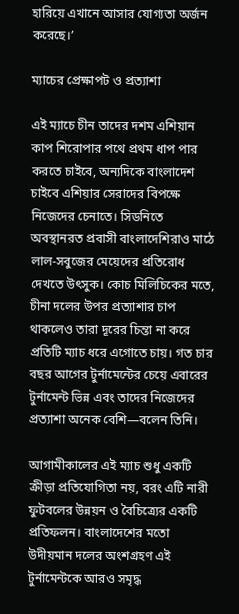হারিয়ে এখানে আসার যোগ্যতা অর্জন করেছে।’

ম্যাচের প্রেক্ষাপট ও প্রত্যাশা

এই ম্যাচে চীন তাদের দশম এশিয়ান কাপ শিরোপার পথে প্রথম ধাপ পার করতে চাইবে, অন্যদিকে বাংলাদেশ চাইবে এশিয়ার সেরাদের বিপক্ষে নিজেদের চেনাতে। সিডনিতে অবস্থানরত প্রবাসী বাংলাদেশিরাও মাঠে লাল-সবুজের মেয়েদের প্রতিরোধ দেখতে উৎসুক। কোচ মিলিচিকের মতে, চীনা দলের উপর প্রত্যাশার চাপ থাকলেও তারা দূরের চিন্তা না করে প্রতিটি ম্যাচ ধরে এগোতে চায়। গত চার বছর আগের টুর্নামেন্টের চেয়ে এবারের টুর্নামেন্ট ভিন্ন এবং তাদের নিজেদের প্রত্যাশা অনেক বেশি—বলেন তিনি।

আগামীকালের এই ম্যাচ শুধু একটি ক্রীড়া প্রতিযোগিতা নয়, বরং এটি নারী ফুটবলের উন্নয়ন ও বৈচিত্র্যের একটি প্রতিফলন। বাংলাদেশের মতো উদীয়মান দলের অংশগ্রহণ এই টুর্নামেন্টকে আরও সমৃদ্ধ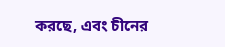করছে, এবং চীনের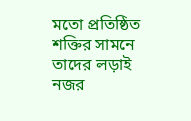মতো প্রতিষ্ঠিত শক্তির সামনে তাদের লড়াই নজর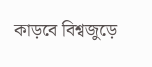কাড়বে বিশ্বজুড়ে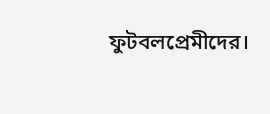ফুটবলপ্রেমীদের।